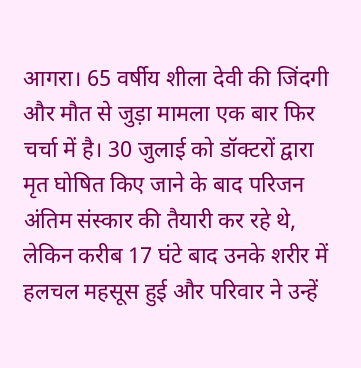आगरा। 65 वर्षीय शीला देवी की जिंदगी और मौत से जुड़ा मामला एक बार फिर चर्चा में है। 30 जुलाई को डॉक्टरों द्वारा मृत घोषित किए जाने के बाद परिजन अंतिम संस्कार की तैयारी कर रहे थे, लेकिन करीब 17 घंटे बाद उनके शरीर में हलचल महसूस हुई और परिवार ने उन्हें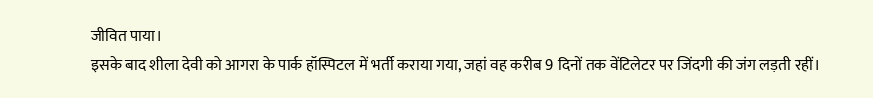जीवित पाया।
इसके बाद शीला देवी को आगरा के पार्क हॉस्पिटल में भर्ती कराया गया, जहां वह करीब 9 दिनों तक वेंटिलेटर पर जिंदगी की जंग लड़ती रहीं।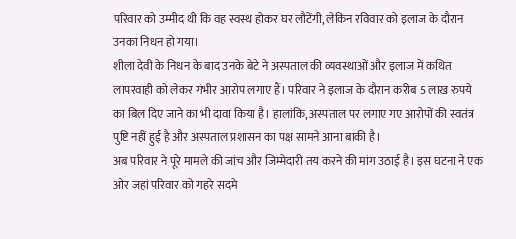परिवार को उम्मीद थी कि वह स्वस्थ होकर घर लौटेंगी, लेकिन रविवार को इलाज के दौरान उनका निधन हो गया।
शीला देवी के निधन के बाद उनके बेटे ने अस्पताल की व्यवस्थाओं और इलाज में कथित लापरवाही को लेकर गंभीर आरोप लगाए हैं। परिवार ने इलाज के दौरान करीब 5 लाख रुपये का बिल दिए जाने का भी दावा किया है। हालांकि, अस्पताल पर लगाए गए आरोपों की स्वतंत्र पुष्टि नहीं हुई है और अस्पताल प्रशासन का पक्ष सामने आना बाकी है।
अब परिवार ने पूरे मामले की जांच और जिम्मेदारी तय करने की मांग उठाई है। इस घटना ने एक ओर जहां परिवार को गहरे सदमे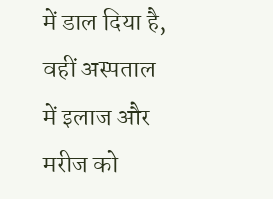में डाल दिया है, वहीं अस्पताल में इलाज और मरीज को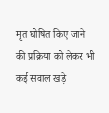मृत घोषित किए जाने की प्रक्रिया को लेकर भी कई सवाल खड़े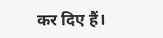कर दिए हैं।